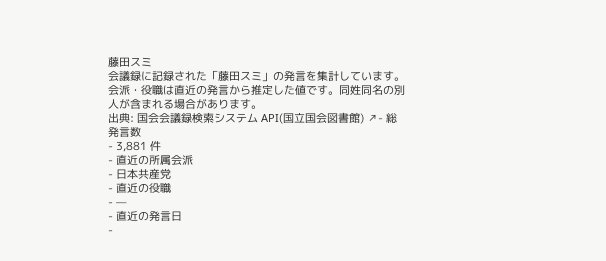藤田スミ
会議録に記録された「藤田スミ」の発言を集計しています。会派・役職は直近の発言から推定した値です。同姓同名の別人が含まれる場合があります。
出典: 国会会議録検索システム API(国立国会図書館) ↗- 総発言数
- 3,881 件
- 直近の所属会派
- 日本共産党
- 直近の役職
- —
- 直近の発言日
-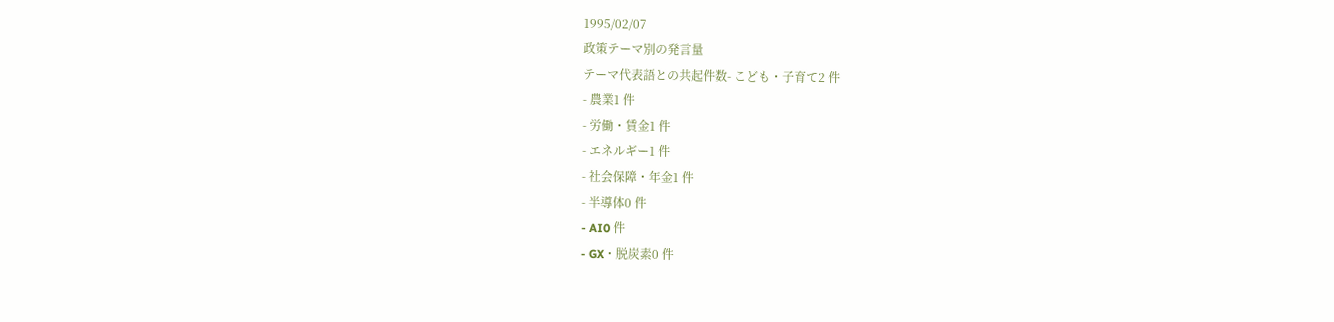1995/02/07
政策テーマ別の発言量
テーマ代表語との共起件数- こども・子育て2 件
- 農業1 件
- 労働・賃金1 件
- エネルギー1 件
- 社会保障・年金1 件
- 半導体0 件
- AI0 件
- GX・脱炭素0 件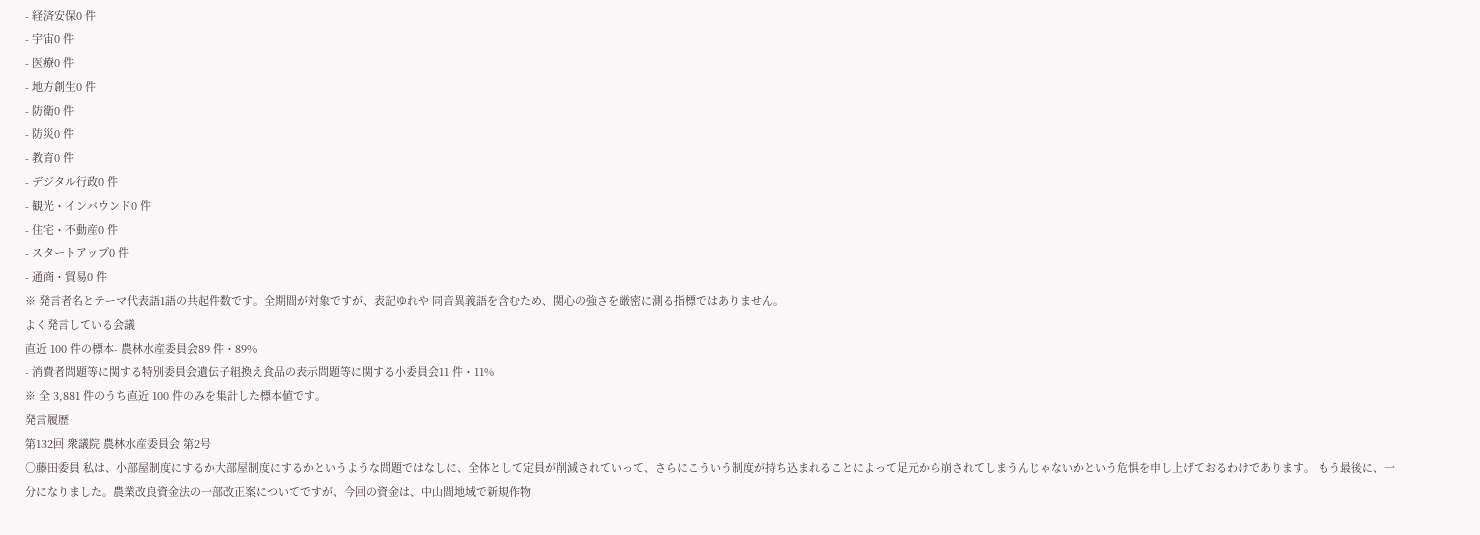- 経済安保0 件
- 宇宙0 件
- 医療0 件
- 地方創生0 件
- 防衛0 件
- 防災0 件
- 教育0 件
- デジタル行政0 件
- 観光・インバウンド0 件
- 住宅・不動産0 件
- スタートアップ0 件
- 通商・貿易0 件
※ 発言者名とテーマ代表語1語の共起件数です。全期間が対象ですが、表記ゆれや 同音異義語を含むため、関心の強さを厳密に測る指標ではありません。
よく発言している会議
直近 100 件の標本- 農林水産委員会89 件・89%
- 消費者問題等に関する特別委員会遺伝子組換え食品の表示問題等に関する小委員会11 件・11%
※ 全 3,881 件のうち直近 100 件のみを集計した標本値です。
発言履歴
第132回 衆議院 農林水産委員会 第2号
○藤田委員 私は、小部屋制度にするか大部屋制度にするかというような問題ではなしに、全体として定員が削減されていって、さらにこういう制度が持ち込まれることによって足元から崩されてしまうんじゃないかという危惧を申し上げておるわけであります。 もう最後に、一分になりました。農業改良資金法の一部改正案についてですが、今回の資金は、中山間地域で新規作物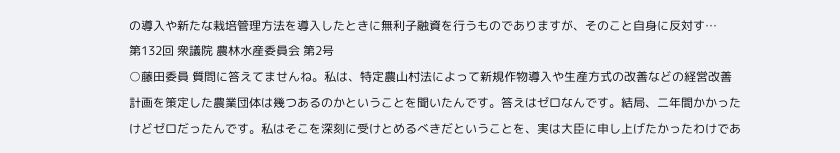の導入や新たな栽培管理方法を導入したときに無利子融資を行うものでありますが、そのこと自身に反対す…
第132回 衆議院 農林水産委員会 第2号
○藤田委員 質問に答えてませんね。私は、特定農山村法によって新規作物導入や生産方式の改善などの経営改善計画を策定した農業団体は幾つあるのかということを聞いたんです。答えはゼロなんです。結局、二年間かかったけどゼロだったんです。私はそこを深刻に受けとめるべきだということを、実は大臣に申し上げたかったわけであ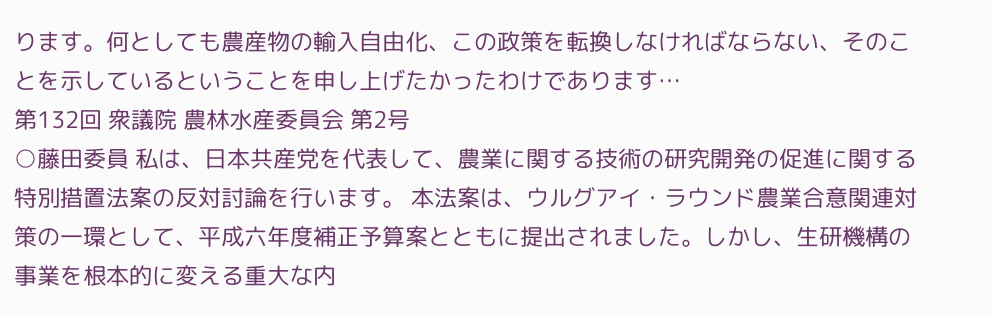ります。何としても農産物の輸入自由化、この政策を転換しなければならない、そのことを示しているということを申し上げたかったわけであります…
第132回 衆議院 農林水産委員会 第2号
○藤田委員 私は、日本共産党を代表して、農業に関する技術の研究開発の促進に関する特別措置法案の反対討論を行います。 本法案は、ウルグアイ・ラウンド農業合意関連対策の一環として、平成六年度補正予算案とともに提出されました。しかし、生研機構の事業を根本的に変える重大な内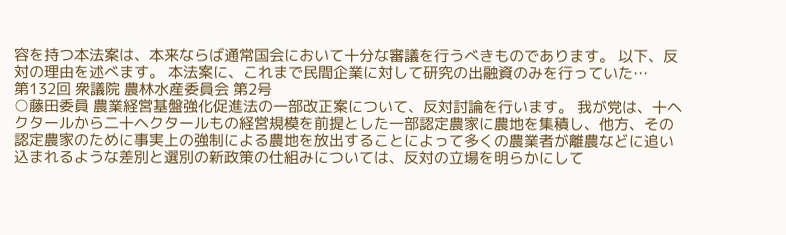容を持つ本法案は、本来ならば通常国会において十分な審議を行うべきものであります。 以下、反対の理由を述べます。 本法案に、これまで民間企業に対して研究の出融資のみを行っていた…
第132回 衆議院 農林水産委員会 第2号
○藤田委員 農業経営基盤強化促進法の一部改正案について、反対討論を行います。 我が党は、十ヘクタールから二十ヘクタールもの経営規模を前提とした一部認定農家に農地を集積し、他方、その認定農家のために事実上の強制による農地を放出することによって多くの農業者が離農などに追い込まれるような差別と選別の新政策の仕組みについては、反対の立場を明らかにして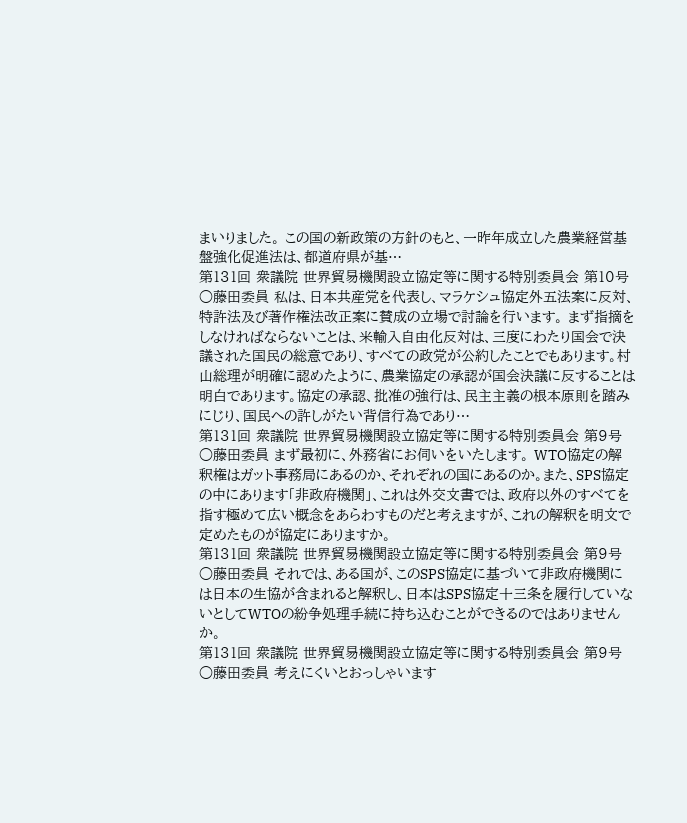まいりました。 この国の新政策の方針のもと、一昨年成立した農業経営基盤強化促進法は、都道府県が基…
第131回 衆議院 世界貿易機関設立協定等に関する特別委員会 第10号
○藤田委員 私は、日本共産党を代表し、マラケシュ協定外五法案に反対、特許法及び著作権法改正案に賛成の立場で討論を行います。 まず指摘をしなければならないことは、米輸入自由化反対は、三度にわたり国会で決議された国民の総意であり、すべての政党が公約したことでもあります。村山総理が明確に認めたように、農業協定の承認が国会決議に反することは明白であります。協定の承認、批准の強行は、民主主義の根本原則を踏みにじり、国民への許しがたい背信行為であり…
第131回 衆議院 世界貿易機関設立協定等に関する特別委員会 第9号
○藤田委員 まず最初に、外務省にお伺いをいたします。 WTO協定の解釈権はガット事務局にあるのか、それぞれの国にあるのか。また、SPS協定の中にあります「非政府機関」、これは外交文書では、政府以外のすべてを指す極めて広い概念をあらわすものだと考えますが、これの解釈を明文で定めたものが協定にありますか。
第131回 衆議院 世界貿易機関設立協定等に関する特別委員会 第9号
○藤田委員 それでは、ある国が、このSPS協定に基づいて非政府機関には日本の生協が含まれると解釈し、日本はSPS協定十三条を履行していないとしてWTOの紛争処理手続に持ち込むことができるのではありませんか。
第131回 衆議院 世界貿易機関設立協定等に関する特別委員会 第9号
○藤田委員 考えにくいとおっしゃいます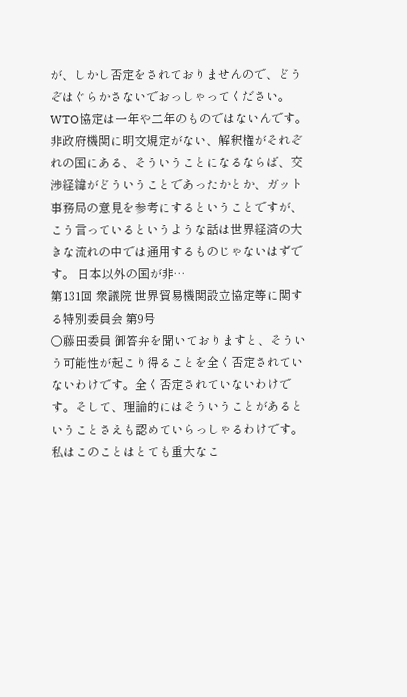が、しかし否定をされておりませんので、どうぞはぐらかさないでおっしゃってください。 WTO協定は一年や二年のものではないんです。非政府機関に明文規定がない、解釈権がそれぞれの国にある、そういうことになるならば、交渉経緯がどういうことであったかとか、ガット事務局の意見を参考にするということですが、こう言っているというような話は世界経済の大きな流れの中では通用するものじゃないはずです。 日本以外の国が非…
第131回 衆議院 世界貿易機関設立協定等に関する特別委員会 第9号
○藤田委員 御答弁を聞いておりますと、そういう可能性が起こり得ることを全く否定されていないわけです。全く否定されていないわけです。そして、理論的にはそういうことがあるということさえも認めていらっしゃるわけです。私はこのことはとても重大なこ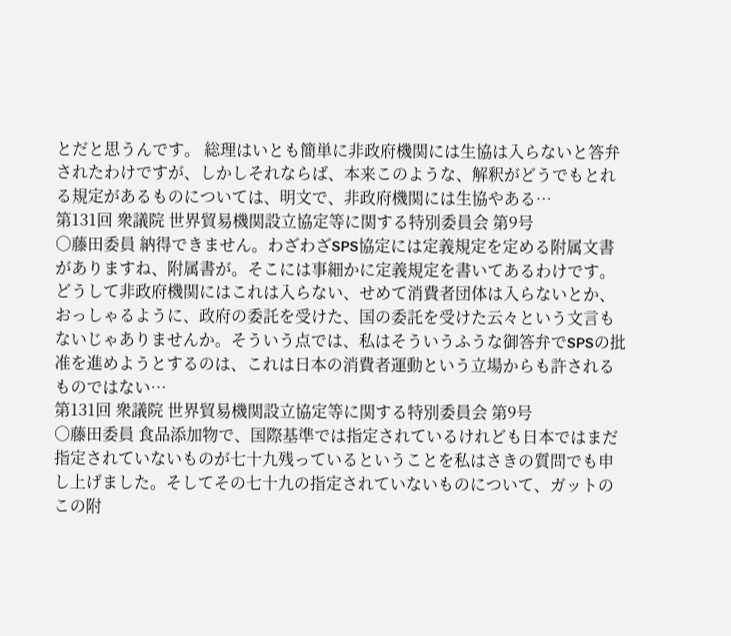とだと思うんです。 総理はいとも簡単に非政府機関には生協は入らないと答弁されたわけですが、しかしそれならば、本来このような、解釈がどうでもとれる規定があるものについては、明文で、非政府機関には生協やある…
第131回 衆議院 世界貿易機関設立協定等に関する特別委員会 第9号
○藤田委員 納得できません。わざわざSPS協定には定義規定を定める附属文書がありますね、附属書が。そこには事細かに定義規定を書いてあるわけです。どうして非政府機関にはこれは入らない、せめて消費者団体は入らないとか、おっしゃるように、政府の委託を受けた、国の委託を受けた云々という文言もないじゃありませんか。そういう点では、私はそういうふうな御答弁でSPSの批准を進めようとするのは、これは日本の消費者運動という立場からも許されるものではない…
第131回 衆議院 世界貿易機関設立協定等に関する特別委員会 第9号
○藤田委員 食品添加物で、国際基準では指定されているけれども日本ではまだ指定されていないものが七十九残っているということを私はさきの質問でも申し上げました。そしてその七十九の指定されていないものについて、ガットのこの附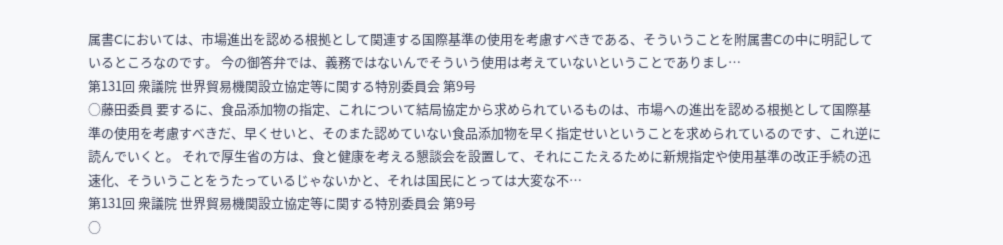属書Cにおいては、市場進出を認める根拠として関連する国際基準の使用を考慮すべきである、そういうことを附属書Cの中に明記しているところなのです。 今の御答弁では、義務ではないんでそういう使用は考えていないということでありまし…
第131回 衆議院 世界貿易機関設立協定等に関する特別委員会 第9号
○藤田委員 要するに、食品添加物の指定、これについて結局協定から求められているものは、市場への進出を認める根拠として国際基準の使用を考慮すべきだ、早くせいと、そのまた認めていない食品添加物を早く指定せいということを求められているのです、これ逆に読んでいくと。 それで厚生省の方は、食と健康を考える懇談会を設置して、それにこたえるために新規指定や使用基準の改正手続の迅速化、そういうことをうたっているじゃないかと、それは国民にとっては大変な不…
第131回 衆議院 世界貿易機関設立協定等に関する特別委員会 第9号
○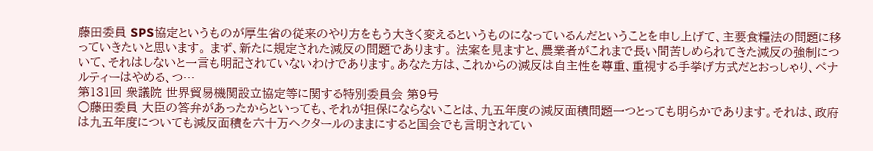藤田委員 SPS協定というものが厚生省の従来のやり方をもう大きく変えるというものになっているんだということを申し上げて、主要食糧法の問題に移っていきたいと思います。 まず、新たに規定された減反の問題であります。 法案を見ますと、農業者がこれまで長い間苦しめられてきた減反の強制について、それはしないと一言も明記されていないわけであります。あなた方は、これからの減反は自主性を尊重、重視する手挙げ方式だとおっしゃり、ペナルティーはやめる、つ…
第131回 衆議院 世界貿易機関設立協定等に関する特別委員会 第9号
○藤田委員 大臣の答弁があったからといっても、それが担保にならないことは、九五年度の減反面積問題一つとっても明らかであります。それは、政府は九五年度についても減反面積を六十万ヘクタールのままにすると国会でも言明されてい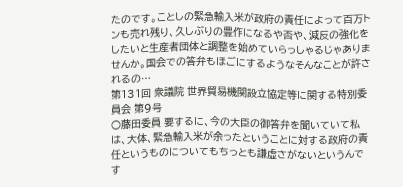たのです。ことしの緊急輸入米が政府の責任によって百万トンも売れ残り、久しぶりの豊作になるや否や、減反の強化をしたいと生産者団体と調整を始めていらっしゃるじゃありませんか。国会での答弁もほごにするようなそんなことが許されるの…
第131回 衆議院 世界貿易機関設立協定等に関する特別委員会 第9号
○藤田委員 要するに、今の大臣の御答弁を聞いていて私は、大体、緊急輸入米が余ったということに対する政府の責任というものについてもちっとも謙虚さがないというんです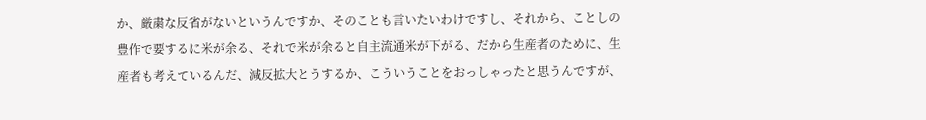か、厳粛な反省がないというんですか、そのことも言いたいわけですし、それから、ことしの豊作で要するに米が余る、それで米が余ると自主流通米が下がる、だから生産者のために、生産者も考えているんだ、減反拡大とうするか、こういうことをおっしゃったと思うんですが、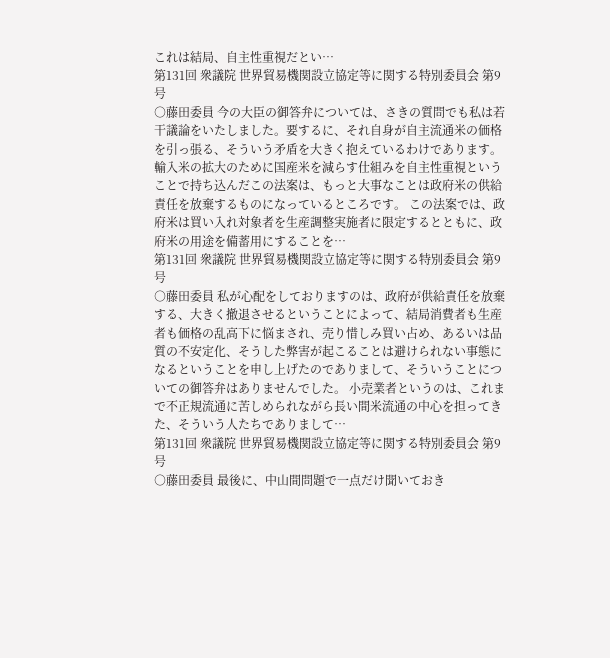これは結局、自主性重視だとい…
第131回 衆議院 世界貿易機関設立協定等に関する特別委員会 第9号
○藤田委員 今の大臣の御答弁については、さきの質問でも私は若干議論をいたしました。要するに、それ自身が自主流通米の価格を引っ張る、そういう矛盾を大きく抱えているわけであります。輸入米の拡大のために国産米を減らす仕組みを自主性重視ということで持ち込んだこの法案は、もっと大事なことは政府米の供給責任を放棄するものになっているところです。 この法案では、政府米は買い入れ対象者を生産調整実施者に限定するとともに、政府米の用途を備蓄用にすることを…
第131回 衆議院 世界貿易機関設立協定等に関する特別委員会 第9号
○藤田委員 私が心配をしておりますのは、政府が供給責任を放棄する、大きく撤退させるということによって、結局消費者も生産者も価格の乱高下に悩まされ、売り惜しみ買い占め、あるいは品質の不安定化、そうした弊害が起こることは避けられない事態になるということを申し上げたのでありまして、そういうことについての御答弁はありませんでした。 小売業者というのは、これまで不正規流通に苦しめられながら長い間米流通の中心を担ってきた、そういう人たちでありまして…
第131回 衆議院 世界貿易機関設立協定等に関する特別委員会 第9号
○藤田委員 最後に、中山間問題で一点だけ聞いておき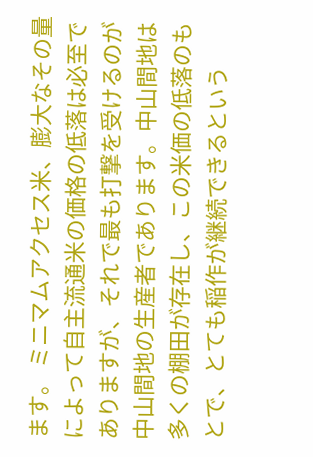ます。 ミニマムアクセス米、膨大なその量によって自主流通米の価格の低落は必至でありますが、それで最も打撃を受けるのが中山間地の生産者であります。中山間地は多くの棚田が存在し、この米価の低落のもとで、とても稲作が継続できるという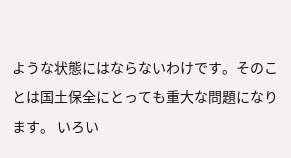ような状態にはならないわけです。そのことは国土保全にとっても重大な問題になります。 いろい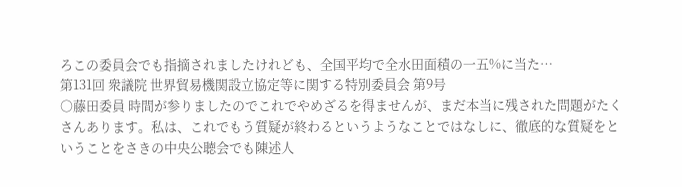ろこの委員会でも指摘されましたけれども、全国平均で全水田面積の一五%に当た…
第131回 衆議院 世界貿易機関設立協定等に関する特別委員会 第9号
○藤田委員 時間が参りましたのでこれでやめざるを得ませんが、まだ本当に残された問題がたくさんあります。私は、これでもう質疑が終わるというようなことではなしに、徹底的な質疑をということをさきの中央公聴会でも陳述人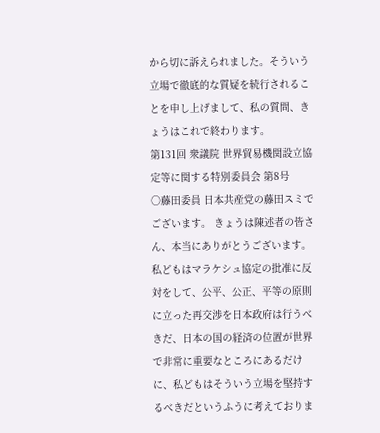から切に訴えられました。そういう立場で徹底的な質疑を続行されることを申し上げまして、私の質問、きょうはこれで終わります。
第131回 衆議院 世界貿易機関設立協定等に関する特別委員会 第8号
○藤田委員 日本共産党の藤田スミでございます。 きょうは陳述者の皆さん、本当にありがとうございます。 私どもはマラケシュ協定の批准に反対をして、公平、公正、平等の原則に立った再交渉を日本政府は行うべきだ、日本の国の経済の位置が世界で非常に重要なところにあるだけに、私どもはそういう立場を堅持するべきだというふうに考えておりま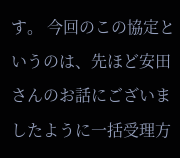す。 今回のこの協定というのは、先ほど安田さんのお話にございましたように一括受理方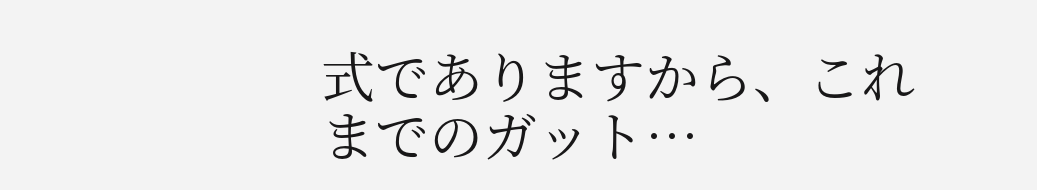式でありますから、これまでのガット…